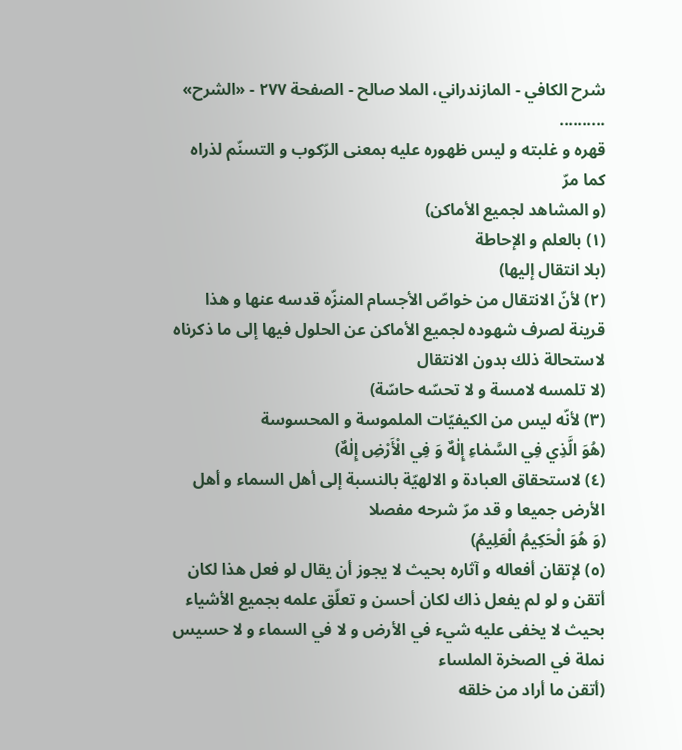شرح الكافي - المازندراني، الملا صالح - الصفحة ٢٧٧ - «الشرح»
..........
قهره و غلبته و ليس ظهوره عليه بمعنى الرّكوب و التسنّم لذراه كما مرّ
(و المشاهد لجميع الأماكن)
(١) بالعلم و الإحاطة
(بلا انتقال إليها)
(٢) لأنّ الانتقال من خواصّ الأجسام المنزّه قدسه عنها و هذا قرينة لصرف شهوده لجميع الأماكن عن الحلول فيها إلى ما ذكرناه لاستحالة ذلك بدون الانتقال
(لا تلمسه لامسة و لا تحسّه حاسّة)
(٣) لأنّه ليس من الكيفيّات الملموسة و المحسوسة
(هُوَ الَّذِي فِي السَّمٰاءِ إِلٰهٌ وَ فِي الْأَرْضِ إِلٰهٌ)
(٤) لاستحقاق العبادة و الالهيّة بالنسبة إلى أهل السماء و أهل الأرض جميعا و قد مرّ شرحه مفصلا
(وَ هُوَ الْحَكِيمُ الْعَلِيمُ)
(٥) لإتقان أفعاله و آثاره بحيث لا يجوز أن يقال لو فعل هذا لكان أتقن و لو لم يفعل ذاك لكان أحسن و تعلّق علمه بجميع الأشياء بحيث لا يخفى عليه شيء في الأرض و لا في السماء و لا حسيس نملة في الصخرة الملساء
(أتقن ما أراد من خلقه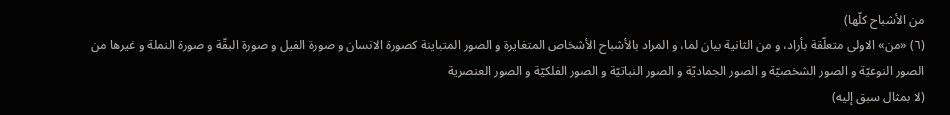من الأشباح كلّها)
(٦) «من» الاولى متعلّقة بأراد، و من الثانية بيان لما، و المراد بالأشباح الأشخاص المتغايرة و الصور المتباينة كصورة الانسان و صورة الفيل و صورة البقّة و صورة النملة و غيرها من الصور النوعيّة و الصور الشخصيّة و الصور الجماديّة و الصور النباتيّة و الصور الفلكيّة و الصور العنصرية
(لا بمثال سبق إليه)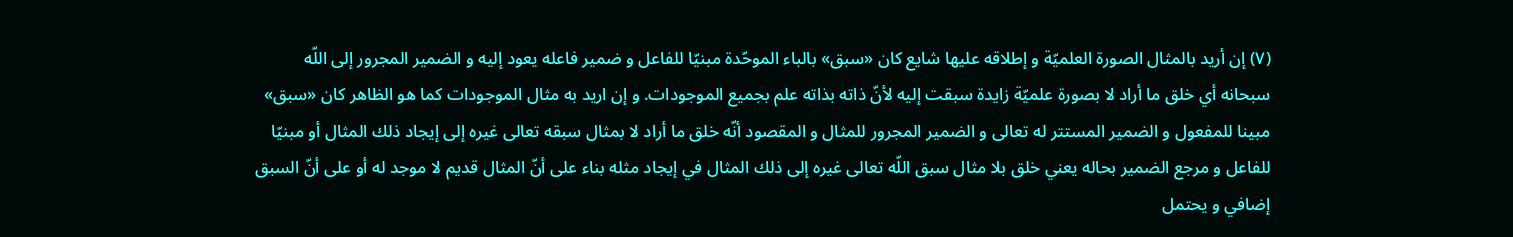(٧) إن أريد بالمثال الصورة العلميّة و إطلاقه عليها شايع كان «سبق» بالباء الموحّدة مبنيّا للفاعل و ضمير فاعله يعود إليه و الضمير المجرور إلى اللّه سبحانه أي خلق ما أراد لا بصورة علميّة زايدة سبقت إليه لأنّ ذاته بذاته علم بجميع الموجودات. و إن اريد به مثال الموجودات كما هو الظاهر كان «سبق» مبينا للمفعول و الضمير المستتر له تعالى و الضمير المجرور للمثال و المقصود أنّه خلق ما أراد لا بمثال سبقه تعالى غيره إلى إيجاد ذلك المثال أو مبنيّا للفاعل و مرجع الضمير بحاله يعني خلق بلا مثال سبق اللّه تعالى غيره إلى ذلك المثال في إيجاد مثله بناء على أنّ المثال قديم لا موجد له أو على أنّ السبق إضافي و يحتمل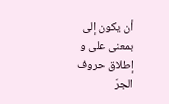أن يكون إلى بمعنى على و إطلاق حروف الجرّ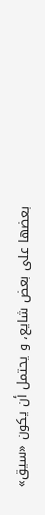بعضها على بعض شايع، و يحتمل أن يكون «سيق»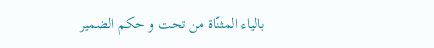بالياء المثنّاة من تحت و حكم الضمير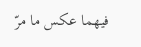فيهما عكس ما مرّ